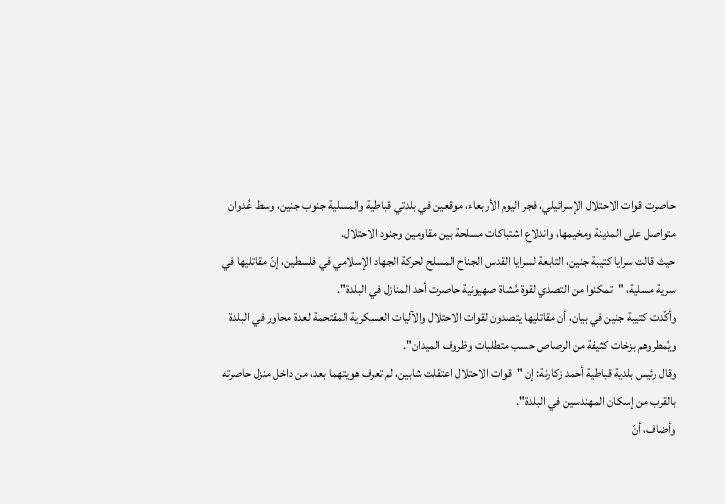حاصرت قوات الاحتلال الإسرائيلي، فجر اليوم الأربعاء، موقعين في بلدتي قباطية والمسلية جنوب جنين، وسط عُدوان متواصل على المدينة ومخيمها، واندلاع اشتباكات مسلحة بين مقاومين وجنود الاحتلال.
حيث قالت سرايا كتيبة جنين، التابعة لسرايا القدس الجناح المسلح لحركة الجهاد الإسلامي في فلسطين، إنّ مقاتليها في سرية مسلية، "تمكنوا من التصدي لقوة مُشاة صهيونية حاصرت أحد المنازل في البلدة".
وأكّدت كتيبة جنين في بيان، أن مقاتليها يتصدون لقوات الاحتلال والآليات العسكرية المقتحمة لعدة محاور في البلدة ويُمطروهم بزخات كثيفة من الرصاص حسب متطلبات وظروف الميدان".
وقال رئيس بلدية قباطية أحمد زكارنة: إن "قوات الاحتلال اعتقلت شابين، لم تعرف هويتهما بعد، من داخل منزل حاصرته بالقرب من إسكان المهندسين في البلدة".
وأضاف، أنّ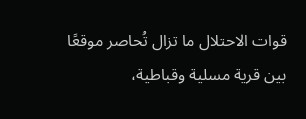قوات الاحتلال ما تزال تُحاصر موقعًا بين قرية مسلية وقباطية،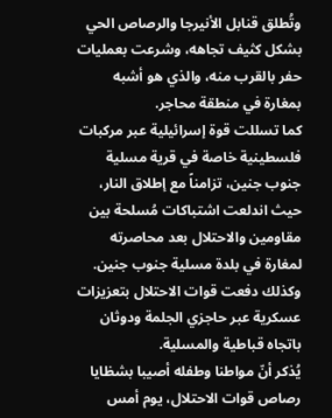وتُطلق قنابل الأنيرجا والرصاص الحي بشكل كثيف تجاهه، وشرعت بعمليات حفر بالقرب منه، والذي هو أشبه بمغارة في منطقة محاجر.
كما تسللت قوة إسرائيلية عبر مركبات فلسطينية خاصة في قرية مسلية جنوب جنين، تزامناً مع إطلاق النار، حيث اندلعت اشتباكات مُسلحة بين مقاومين والاحتلال بعد محاصرته لمغارة في بلدة مسلية جنوب جنين.
وكذلك دفعت قوات الاحتلال بتعزيزات عسكرية عبر حاجزي الجلمة ودوثان باتجاه قباطية والمسلية.
يُذكر أنّ مواطنا وطفله أصيبا بشظايا رصاص قوات الاحتلال، يوم أمس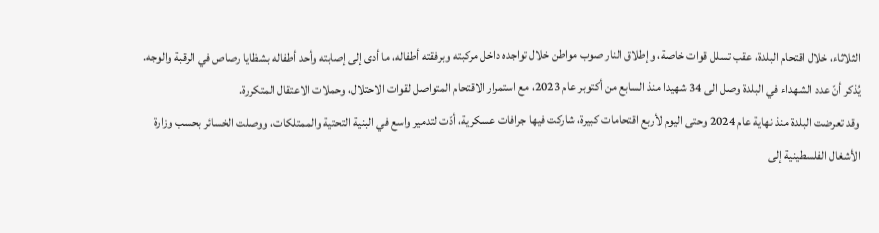الثلاثاء، خلال اقتحام البلدة، عقب تسلل قوات خاصة، وإطلاق النار صوب مواطن خلال تواجده داخل مركبته وبرفقته أطفاله، ما أدى إلى إصابته وأحد أطفاله بشظايا رصاص في الرقبة والوجه.
يُذكر أنّ عدد الشهداء في البلدة وصل الى 34 شهيدا منذ السابع من أكتوبر عام 2023، مع استمرار الاقتحام المتواصل لقوات الاحتلال، وحملات الاعتقال المتكررة.
وقد تعرضت البلدة منذ نهاية عام 2024 وحتى اليوم لأربع اقتحامات كبيرة، شاركت فيها جرافات عسكرية، أدّت لتدمير واسع في البنية التحتية والممتلكات، ووصلت الخسائر بحسب وزارة الأشغال الفلسطينية إلى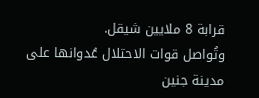قرابة 8 ملايين شيقل.
وتُواصل قوات الاحتلال عُدوانها على مدينة جنين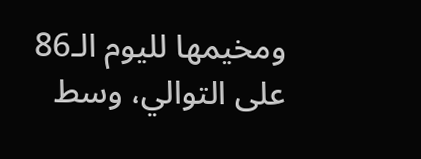ومخيمها لليوم الـ86 على التوالي، وسط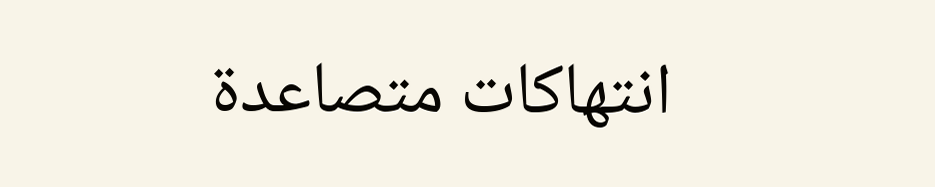انتهاكات متصاعدة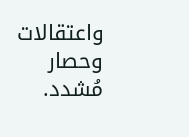واعتقالات وحصار مُشدد.